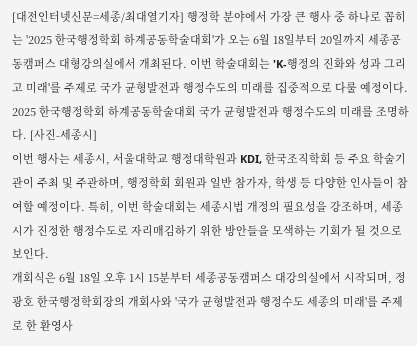[대전인터넷신문=세종/최대열기자] 행정학 분야에서 가장 큰 행사 중 하나로 꼽히는 '2025 한국행정학회 하계공동학술대회'가 오는 6월 18일부터 20일까지 세종공동캠퍼스 대형강의실에서 개최된다. 이번 학술대회는 'K-행정의 진화와 성과 그리고 미래'를 주제로 국가 균형발전과 행정수도의 미래를 집중적으로 다룰 예정이다.
2025 한국행정학회 하계공동학술대회 국가 균형발전과 행정수도의 미래를 조명하다. [사진-세종시]
이번 행사는 세종시, 서울대학교 행정대학원과 KDI, 한국조직학회 등 주요 학술기관이 주최 및 주관하며, 행정학회 회원과 일반 참가자, 학생 등 다양한 인사들이 참여할 예정이다. 특히, 이번 학술대회는 세종시법 개정의 필요성을 강조하며, 세종시가 진정한 행정수도로 자리매김하기 위한 방안들을 모색하는 기회가 될 것으로 보인다.
개회식은 6월 18일 오후 1시 15분부터 세종공동캠퍼스 대강의실에서 시작되며, 정광호 한국행정학회장의 개회사와 '국가 균형발전과 행정수도 세종의 미래'를 주제로 한 환영사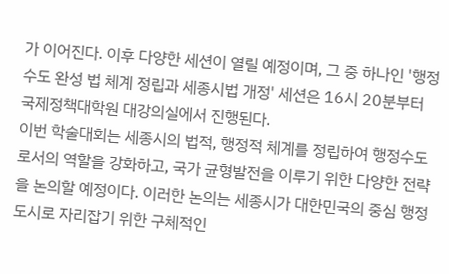가 이어진다. 이후 다양한 세션이 열릴 예정이며, 그 중 하나인 '행정수도 완성 법 체계 정립과 세종시법 개정' 세션은 16시 20분부터 국제정책대학원 대강의실에서 진행된다.
이번 학술대회는 세종시의 법적, 행정적 체계를 정립하여 행정수도로서의 역할을 강화하고, 국가 균형발전을 이루기 위한 다양한 전략을 논의할 예정이다. 이러한 논의는 세종시가 대한민국의 중심 행정도시로 자리잡기 위한 구체적인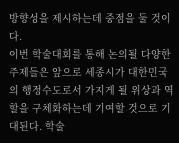방향성을 제시하는데 중점을 둘 것이다.
이번 학술대회를 통해 논의될 다양한 주제들은 앞으로 세종시가 대한민국의 행정수도로서 가지게 될 위상과 역할을 구체화하는데 기여할 것으로 기대된다. 학술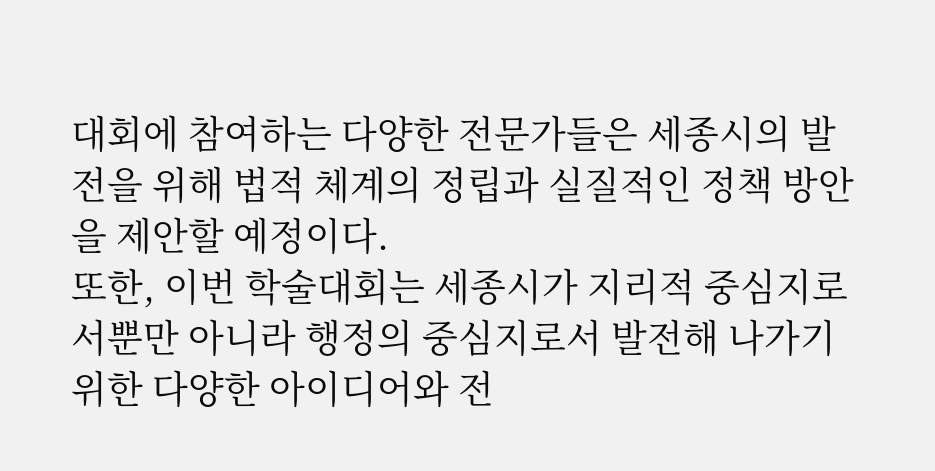대회에 참여하는 다양한 전문가들은 세종시의 발전을 위해 법적 체계의 정립과 실질적인 정책 방안을 제안할 예정이다.
또한, 이번 학술대회는 세종시가 지리적 중심지로서뿐만 아니라 행정의 중심지로서 발전해 나가기 위한 다양한 아이디어와 전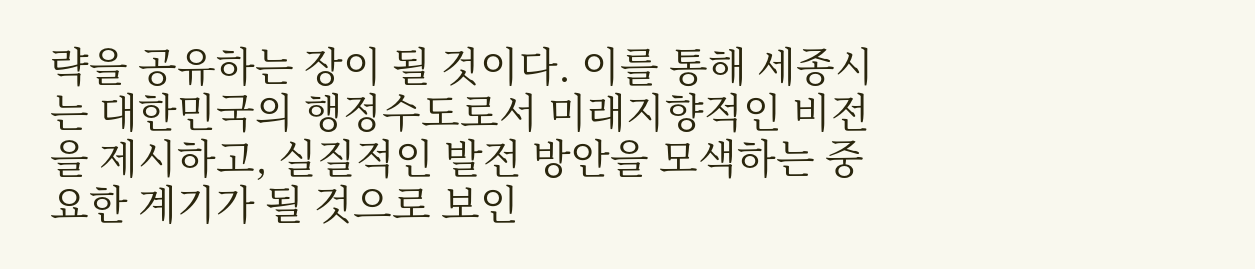략을 공유하는 장이 될 것이다. 이를 통해 세종시는 대한민국의 행정수도로서 미래지향적인 비전을 제시하고, 실질적인 발전 방안을 모색하는 중요한 계기가 될 것으로 보인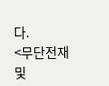다.
<무단전재 및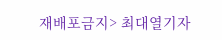재배포금지> 최대열기자